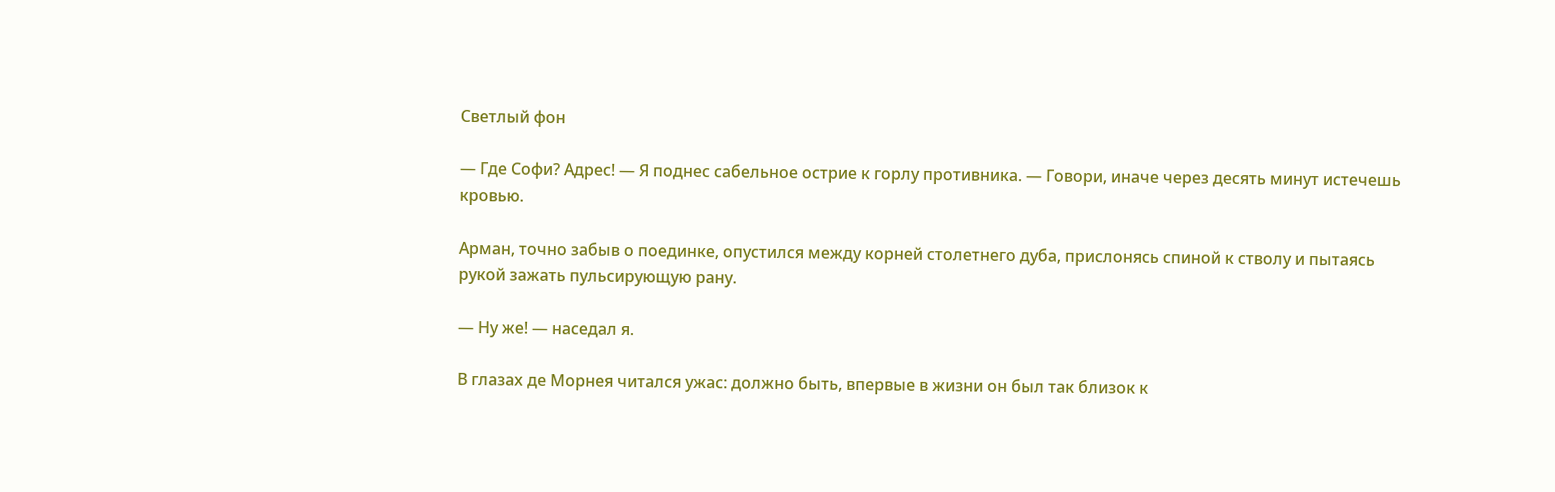Светлый фон

— Где Софи? Адрес! — Я поднес сабельное острие к горлу противника. — Говори, иначе через десять минут истечешь кровью.

Арман, точно забыв о поединке, опустился между корней столетнего дуба, прислонясь спиной к стволу и пытаясь рукой зажать пульсирующую рану.

— Ну же! — наседал я.

В глазах де Морнея читался ужас: должно быть, впервые в жизни он был так близок к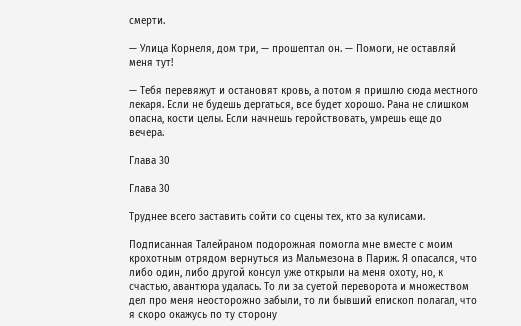смерти.

— Улица Корнеля, дом три, — прошептал он. — Помоги, не оставляй меня тут!

— Тебя перевяжут и остановят кровь, а потом я пришлю сюда местного лекаря. Если не будешь дергаться, все будет хорошо. Рана не слишком опасна, кости целы. Если начнешь геройствовать, умрешь еще до вечера.

Глава 30

Глава 30

Труднее всего заставить сойти со сцены тех, кто за кулисами.

Подписанная Талейраном подорожная помогла мне вместе с моим крохотным отрядом вернуться из Мальмезона в Париж. Я опасался, что либо один, либо другой консул уже открыли на меня охоту, но, к счастью, авантюра удалась. То ли за суетой переворота и множеством дел про меня неосторожно забыли, то ли бывший епископ полагал, что я скоро окажусь по ту сторону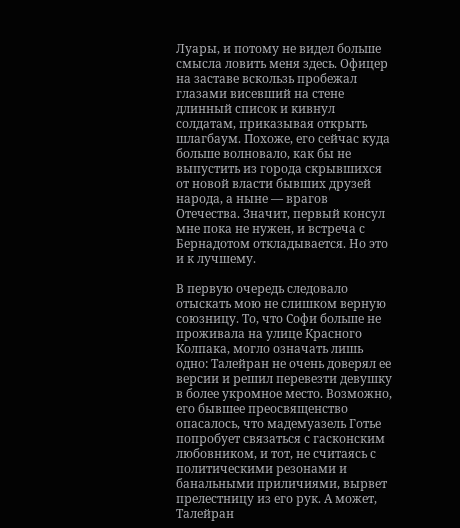Луары, и потому не видел больше смысла ловить меня здесь. Офицер на заставе вскользь пробежал глазами висевший на стене длинный список и кивнул солдатам, приказывая открыть шлагбаум. Похоже, его сейчас куда больше волновало, как бы не выпустить из города скрывшихся от новой власти бывших друзей народа, а ныне — врагов Отечества. Значит, первый консул мне пока не нужен, и встреча с Бернадотом откладывается. Но это и к лучшему.

В первую очередь следовало отыскать мою не слишком верную союзницу. То, что Софи больше не проживала на улице Красного Колпака, могло означать лишь одно: Талейран не очень доверял ее версии и решил перевезти девушку в более укромное место. Возможно, его бывшее преосвященство опасалось, что мадемуазель Готье попробует связаться с гасконским любовником, и тот, не считаясь с политическими резонами и банальными приличиями, вырвет прелестницу из его рук. А может, Талейран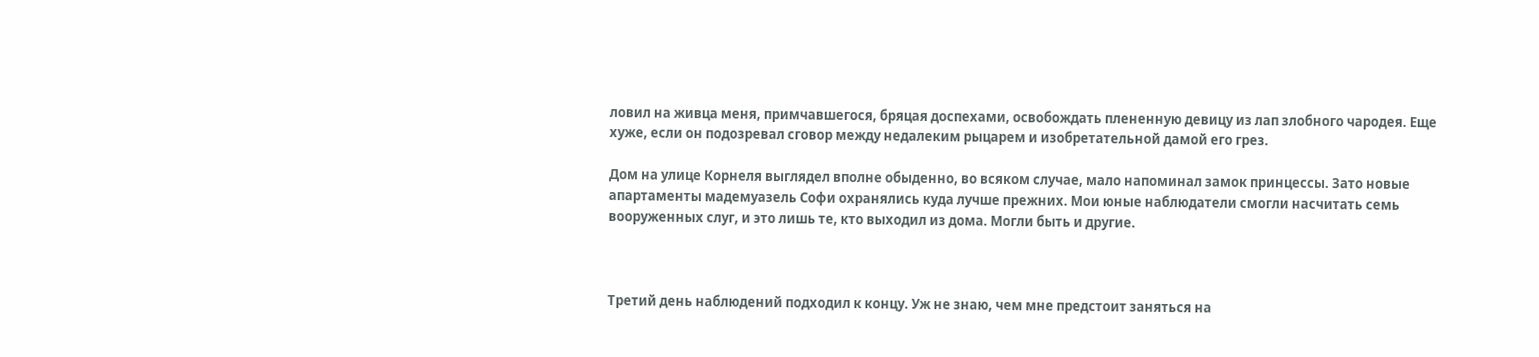ловил на живца меня, примчавшегося, бряцая доспехами, освобождать плененную девицу из лап злобного чародея. Еще хуже, если он подозревал сговор между недалеким рыцарем и изобретательной дамой его грез.

Дом на улице Корнеля выглядел вполне обыденно, во всяком случае, мало напоминал замок принцессы. Зато новые апартаменты мадемуазель Софи охранялись куда лучше прежних. Мои юные наблюдатели смогли насчитать семь вооруженных слуг, и это лишь те, кто выходил из дома. Могли быть и другие.



Третий день наблюдений подходил к концу. Уж не знаю, чем мне предстоит заняться на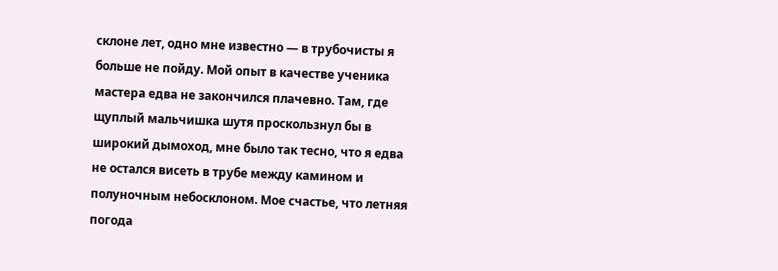склоне лет, одно мне известно — в трубочисты я больше не пойду. Мой опыт в качестве ученика мастера едва не закончился плачевно. Там, где щуплый мальчишка шутя проскользнул бы в широкий дымоход, мне было так тесно, что я едва не остался висеть в трубе между камином и полуночным небосклоном. Мое счастье, что летняя погода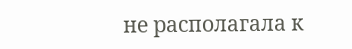не располагала к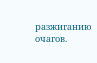разжиганию очагов.